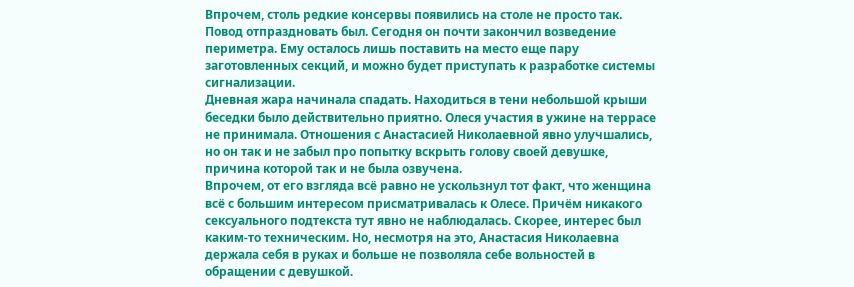Впрочем, столь редкие консервы появились на столе не просто так. Повод отпраздновать был. Сегодня он почти закончил возведение периметра. Ему осталось лишь поставить на место еще пару заготовленных секций, и можно будет приступать к разработке системы сигнализации.
Дневная жара начинала спадать. Находиться в тени небольшой крыши беседки было действительно приятно. Олеся участия в ужине на террасе не принимала. Отношения с Анастасией Николаевной явно улучшались, но он так и не забыл про попытку вскрыть голову своей девушке, причина которой так и не была озвучена.
Впрочем, от его взгляда всё равно не ускользнул тот факт, что женщина всё с большим интересом присматривалась к Олесе. Причём никакого сексуального подтекста тут явно не наблюдалась. Скорее, интерес был каким-то техническим. Но, несмотря на это, Анастасия Николаевна держала себя в руках и больше не позволяла себе вольностей в обращении с девушкой.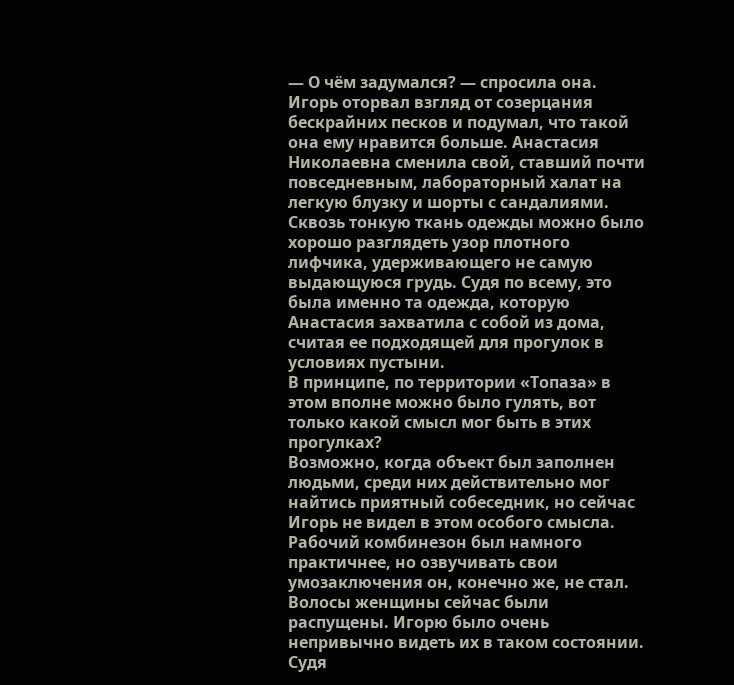— О чём задумался? — спросила она.
Игорь оторвал взгляд от созерцания бескрайних песков и подумал, что такой она ему нравится больше. Анастасия Николаевна сменила свой, ставший почти повседневным, лабораторный халат на легкую блузку и шорты с сандалиями. Сквозь тонкую ткань одежды можно было хорошо разглядеть узор плотного лифчика, удерживающего не самую выдающуюся грудь. Судя по всему, это была именно та одежда, которую Анастасия захватила с собой из дома, считая ее подходящей для прогулок в условиях пустыни.
В принципе, по территории «Топаза» в этом вполне можно было гулять, вот только какой смысл мог быть в этих прогулках?
Возможно, когда объект был заполнен людьми, среди них действительно мог найтись приятный собеседник, но сейчас Игорь не видел в этом особого смысла. Рабочий комбинезон был намного практичнее, но озвучивать свои умозаключения он, конечно же, не стал.
Волосы женщины сейчас были распущены. Игорю было очень непривычно видеть их в таком состоянии. Судя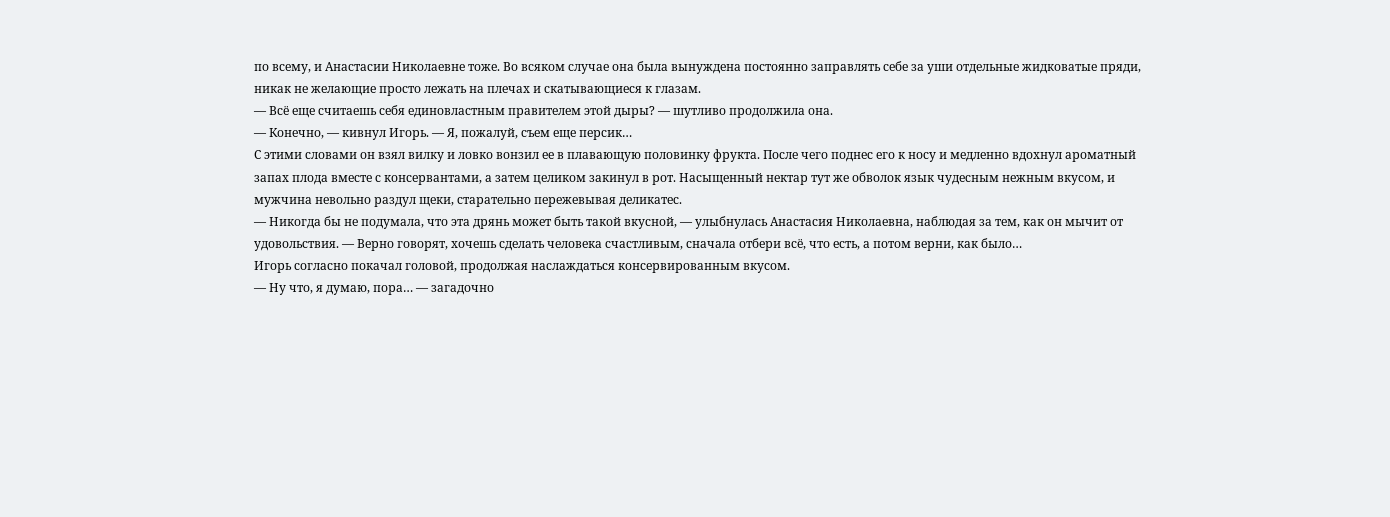по всему, и Анастасии Николаевне тоже. Во всяком случае она была вынуждена постоянно заправлять себе за уши отдельные жидковатые пряди, никак не желающие просто лежать на плечах и скатывающиеся к глазам.
— Всё еще считаешь себя единовластным правителем этой дыры? — шутливо продолжила она.
— Конечно, — кивнул Игорь. — Я, пожалуй, съем еще персик…
С этими словами он взял вилку и ловко вонзил ее в плавающую половинку фрукта. После чего поднес его к носу и медленно вдохнул ароматный запах плода вместе с консервантами, а затем целиком закинул в рот. Насыщенный нектар тут же обволок язык чудесным нежным вкусом, и мужчина невольно раздул щеки, старательно пережевывая деликатес.
— Никогда бы не подумала, что эта дрянь может быть такой вкусной, — улыбнулась Анастасия Николаевна, наблюдая за тем, как он мычит от удовольствия. — Верно говорят, хочешь сделать человека счастливым, сначала отбери всё, что есть, а потом верни, как было…
Игорь согласно покачал головой, продолжая наслаждаться консервированным вкусом.
— Ну что, я думаю, пора… — загадочно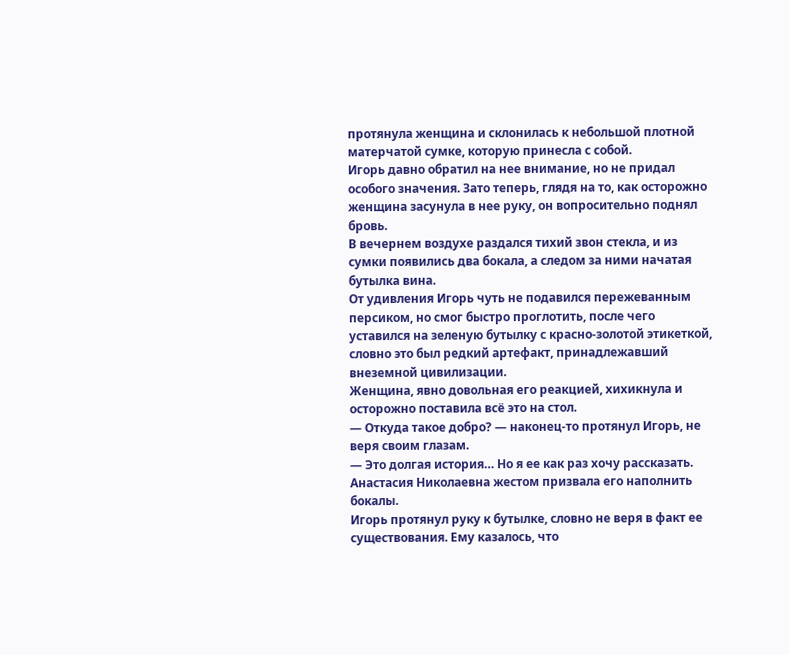протянула женщина и склонилась к небольшой плотной матерчатой сумке, которую принесла с собой.
Игорь давно обратил на нее внимание, но не придал особого значения. Зато теперь, глядя на то, как осторожно женщина засунула в нее руку, он вопросительно поднял бровь.
В вечернем воздухе раздался тихий звон стекла, и из сумки появились два бокала, а следом за ними начатая бутылка вина.
От удивления Игорь чуть не подавился пережеванным персиком, но смог быстро проглотить, после чего уставился на зеленую бутылку с красно-золотой этикеткой, словно это был редкий артефакт, принадлежавший внеземной цивилизации.
Женщина, явно довольная его реакцией, хихикнула и осторожно поставила всё это на стол.
— Откуда такое добро? — наконец-то протянул Игорь, не веря своим глазам.
— Это долгая история… Но я ее как раз хочу рассказать.
Анастасия Николаевна жестом призвала его наполнить бокалы.
Игорь протянул руку к бутылке, словно не веря в факт ее существования. Ему казалось, что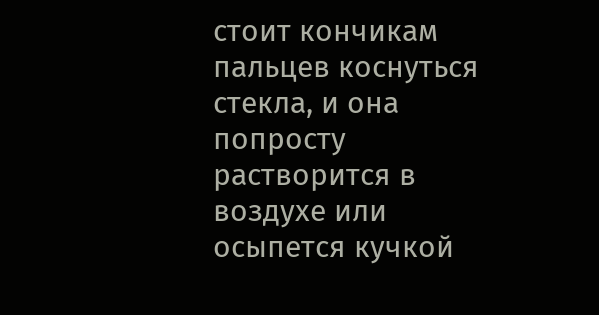стоит кончикам пальцев коснуться стекла, и она попросту растворится в воздухе или осыпется кучкой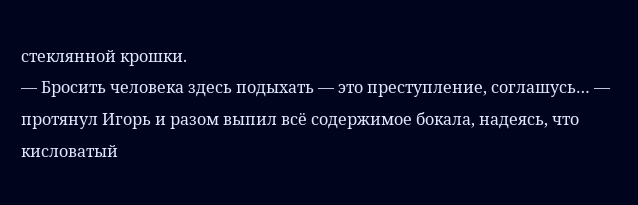стеклянной крошки.
— Бросить человека здесь подыхать — это преступление, соглашусь… — протянул Игорь и разом выпил всё содержимое бокала, надеясь, что кисловатый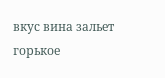вкус вина зальет горькое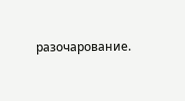разочарование.